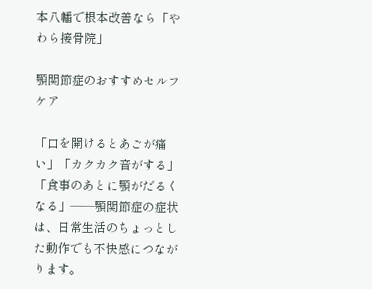本八幡で根本改善なら「やわら接骨院」

顎関節症のおすすめセルフケア

「口を開けるとあごが痛い」「カクカク音がする」「食事のあとに顎がだるくなる」——顎関節症の症状は、日常生活のちょっとした動作でも不快感につながります。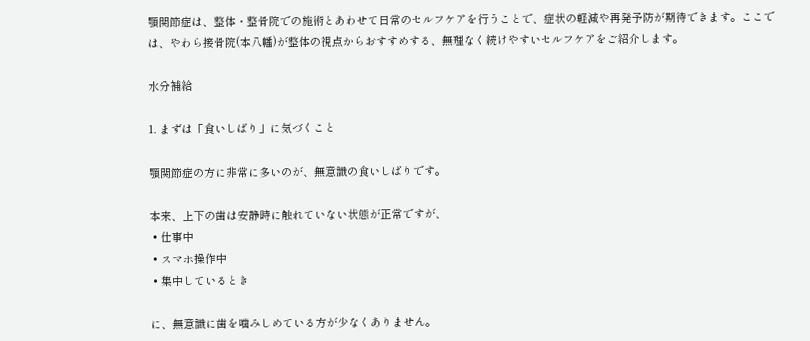顎関節症は、整体・整骨院での施術とあわせて日常のセルフケアを行うことで、症状の軽減や再発予防が期待できます。ここでは、やわら接骨院(本八幡)が整体の視点からおすすめする、無理なく続けやすいセルフケアをご紹介します。

水分補給

1. まずは「食いしばり」に気づくこと

顎関節症の方に非常に多いのが、無意識の食いしばりです。

本来、上下の歯は安静時に触れていない状態が正常ですが、
 • 仕事中
 • スマホ操作中
 • 集中しているとき

に、無意識に歯を噛みしめている方が少なくありません。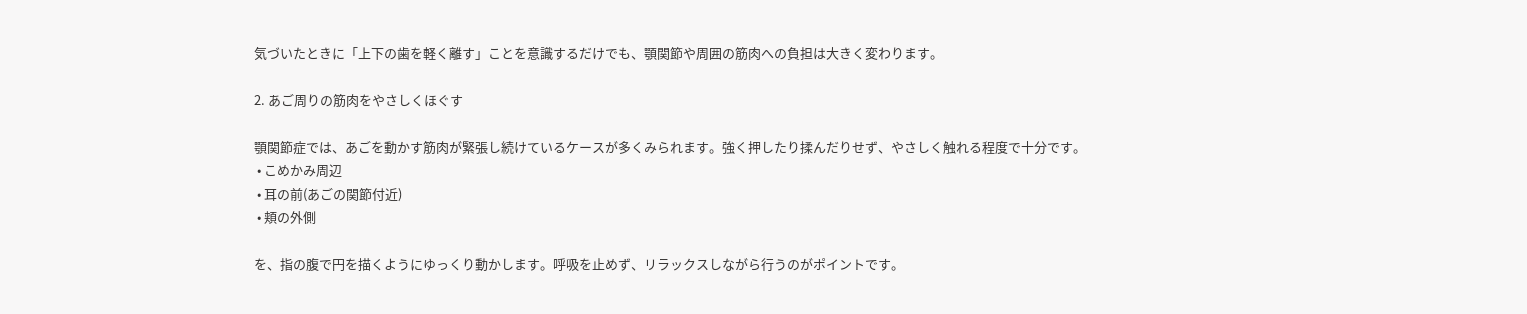気づいたときに「上下の歯を軽く離す」ことを意識するだけでも、顎関節や周囲の筋肉への負担は大きく変わります。

2. あご周りの筋肉をやさしくほぐす

顎関節症では、あごを動かす筋肉が緊張し続けているケースが多くみられます。強く押したり揉んだりせず、やさしく触れる程度で十分です。
 • こめかみ周辺
 • 耳の前(あごの関節付近)
 • 頬の外側

を、指の腹で円を描くようにゆっくり動かします。呼吸を止めず、リラックスしながら行うのがポイントです。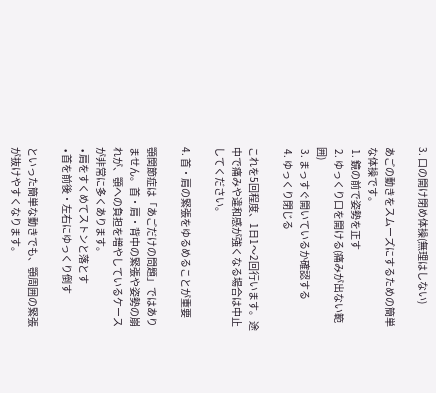3. 口の開け閉め体操(無理はしない)

あごの動きをスムーズにするための簡単な体操です。
 1. 鏡の前で姿勢を正す
 2. ゆっくり口を開ける(痛みが出ない範囲)
 3. まっすぐ開いているか確認する
 4. ゆっくり閉じる

これを5回程度、1日1〜2回行います。途中で痛みや違和感が強くなる場合は中止してください。

4. 首・肩の緊張をゆるめることが重要

顎関節症は「あごだけの問題」ではありません。首・肩・背中の緊張や姿勢の崩れが、顎への負担を増やしているケースが非常に多くあります。
 • 肩をすくめてストンと落とす
 • 首を前後・左右にゆっくり倒す

といった簡単な動きでも、顎周囲の緊張が抜けやすくなります。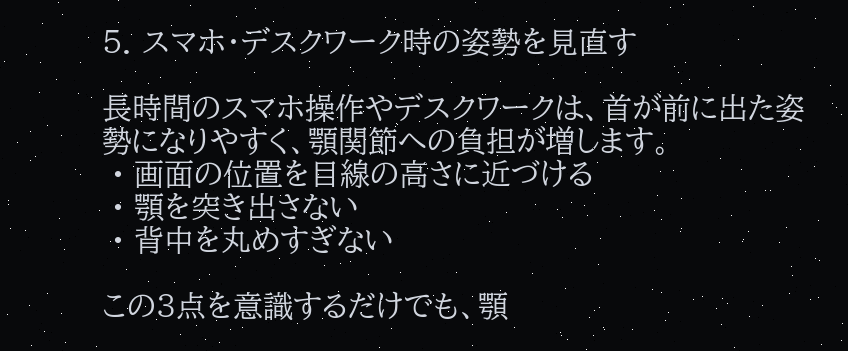5. スマホ・デスクワーク時の姿勢を見直す

長時間のスマホ操作やデスクワークは、首が前に出た姿勢になりやすく、顎関節への負担が増します。
 • 画面の位置を目線の高さに近づける
 • 顎を突き出さない
 • 背中を丸めすぎない

この3点を意識するだけでも、顎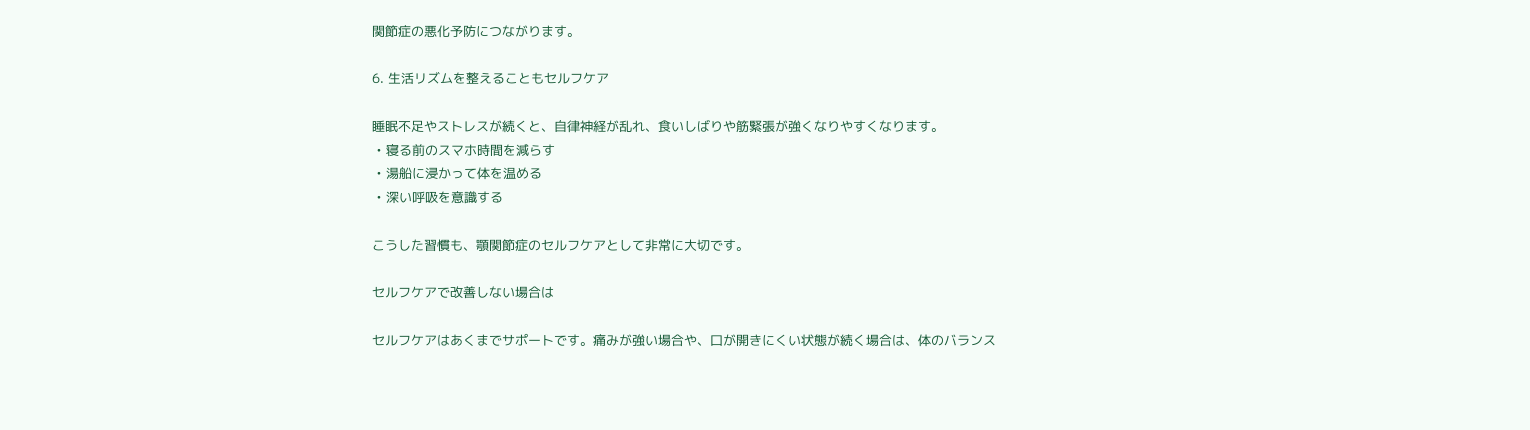関節症の悪化予防につながります。

6. 生活リズムを整えることもセルフケア

睡眠不足やストレスが続くと、自律神経が乱れ、食いしばりや筋緊張が強くなりやすくなります。
 • 寝る前のスマホ時間を減らす
 • 湯船に浸かって体を温める
 • 深い呼吸を意識する

こうした習慣も、顎関節症のセルフケアとして非常に大切です。

セルフケアで改善しない場合は

セルフケアはあくまでサポートです。痛みが強い場合や、口が開きにくい状態が続く場合は、体のバランス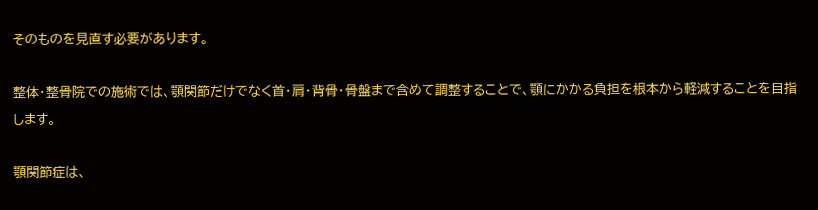そのものを見直す必要があります。

整体・整骨院での施術では、顎関節だけでなく首・肩・背骨・骨盤まで含めて調整することで、顎にかかる負担を根本から軽減することを目指します。

顎関節症は、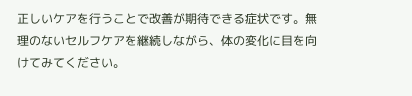正しいケアを行うことで改善が期待できる症状です。無理のないセルフケアを継続しながら、体の変化に目を向けてみてください。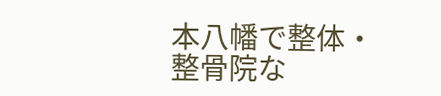本八幡で整体・整骨院な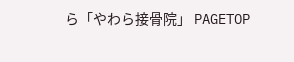ら「やわら接骨院」 PAGETOP